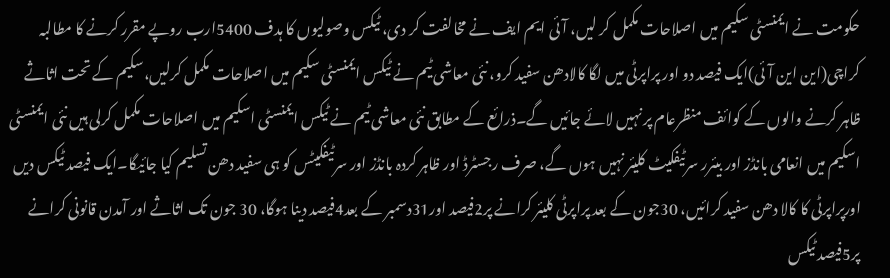حکومت نے ایمنسٹی سکیم میں اصلاحات مکمل کر لیں، آئی ایم ایف نے مخالفت کر دی، ٹیکس وصولیوں کا ہدف 5400ارب روپے مقرر کرنے کا مطالبہ
کراچی(این این آئی)ایک فیصد دو اور پراپرٹی میں لگا کالادھن سفید کرو، نئی معاشی ٹیم نے ٹیکس ایمنسٹی سکیم میں اصلاحات مکمل کرلیں،سکیم کے تحت اثاثے ظاہر کرنے والوں کے کوائف منظرعام پر نہیں لائے جائیں گے۔ذرائع کے مطابق نئی معاشی ٹیم نے ٹیکس ایمنسٹی اسکیم میں اصلاحات مکمل کرلی ہیں نئی ایمنسٹی اسکیم میں انعامی بانڈز اور بیئرر سرٹیفکیٹ کلیئر نہیں ہوں گے، صرف رجسٹرڈ اور ظاہر کردہ بانڈز اور سرٹیفکیٹس کو ہی سفید دھن تسلیم کیا جائیگا۔ایک فیصد ٹیکس دیں اورپراپرٹی کا کالا دھن سفید کرائیں، 30جون کے بعد پراپرٹی کلیئر کرانے پر2فیصد اور31دسمبر کے بعد4فیصد دینا ہوگا، 30 جون تک اثاثے اور آمدن قانونی کرانے پر5فیصد ٹیکس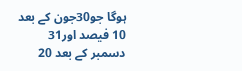ہوگا جو30جون کے بعد 10 فیصد اور31 دسمبر کے بعد 20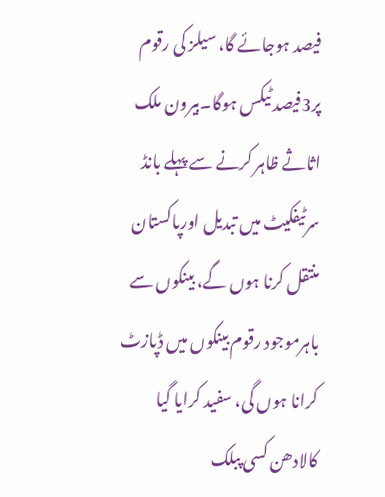فیصد ہوجائے گا، سیلز کی رقوم پر3فیصد ٹیکس ہوگا۔بیرون ملک اثاثے ظاہر کرنے سے پہلے بانڈ سرٹیفکیٹ میں تبدیل اورپاکستان منتقل کرنا ہوں گے، بینکوں سے باہرموجود رقوم بینکوں میں ڈپازٹ کرانا ہوں گی، سفید کرایا گیا کالادھن کسی پبلک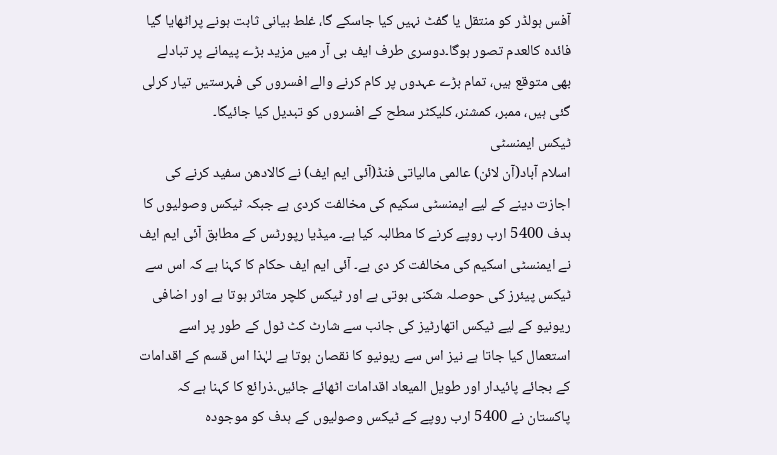آفس ہولڈر کو منتقل یا گفٹ نہیں کیا جاسکے گا، غلط بیانی ثابت ہونے پراٹھایا گیا فائدہ کالعدم تصور ہوگا۔دوسری طرف ایف بی آر میں مزید بڑے پیمانے پر تبادلے بھی متوقع ہیں، تمام بڑے عہدوں پر کام کرنے والے افسروں کی فہرستیں تیار کرلی گئی ہیں، ممبر، کمشنر، کلیکٹر سطح کے افسروں کو تبدیل کیا جائیگا۔
ٹیکس ایمنسٹی
اسلام آباد(آن لائن) عالمی مالیاتی فنڈ(آئی ایم ایف) نے کالادھن سفید کرنے کی اجازت دینے کے لیے ایمنسٹی سکیم کی مخالفت کردی ہے جبکہ ٹیکس وصولیوں کا ہدف 5400 ارب روپے کرنے کا مطالبہ کیا ہے۔ میڈیا رپورٹس کے مطابق آئی ایم ایف نے ایمنسٹی اسکیم کی مخالفت کر دی ہے۔ آئی ایم ایف حکام کا کہنا ہے کہ اس سے ٹیکس پیئرز کی حوصلہ شکنی ہوتی ہے اور ٹیکس کلچر متاثر ہوتا ہے اور اضافی ریونیو کے لیے ٹیکس اتھارٹیز کی جانب سے شارٹ کٹ ٹول کے طور پر اسے استعمال کیا جاتا ہے نیز اس سے ریونیو کا نقصان ہوتا ہے لہٰذا اس قسم کے اقدامات کے بجائے پائیدار اور طویل المیعاد اقدامات اٹھائے جائیں۔ذرائع کا کہنا ہے کہ پاکستان نے 5400 ارب روپے کے ٹیکس وصولیوں کے ہدف کو موجودہ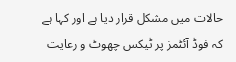حالات میں مشکل قرار دیا ہے اور کہا ہے کہ فوڈ آئٹمز پر ٹیکس چھوٹ و رعایت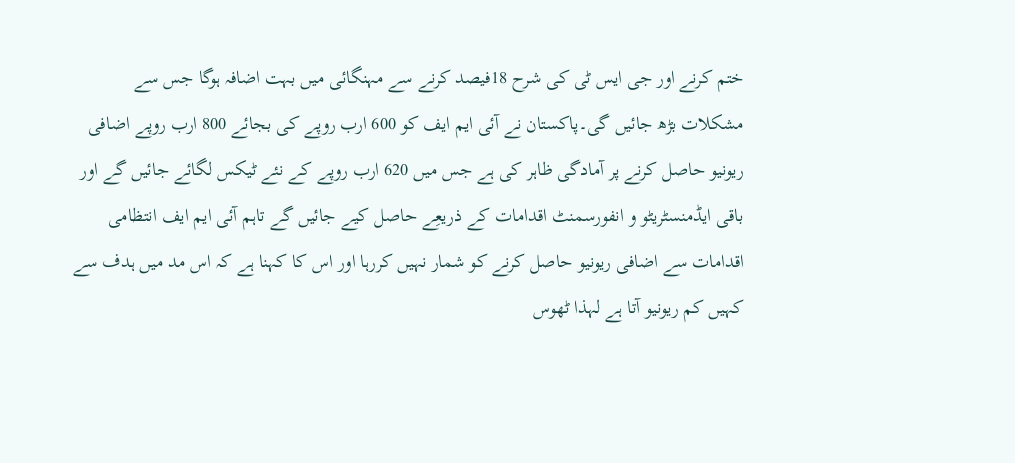ختم کرنے اور جی ایس ٹی کی شرح 18فیصد کرنے سے مہنگائی میں بہت اضافہ ہوگا جس سے مشکلات بڑھ جائیں گی۔پاکستان نے آئی ایم ایف کو 600 ارب روپے کی بجائے 800 ارب روپے اضافی ریونیو حاصل کرنے پر آمادگی ظاہر کی ہے جس میں 620 ارب روپے کے نئے ٹیکس لگائے جائیں گے اور باقی ایڈمنسٹریٹو و انفورسمنٹ اقدامات کے ذریعِے حاصل کیے جائیں گے تاہم آئی ایم ایف انتظامی اقدامات سے اضافی ریونیو حاصل کرنے کو شمار نہیں کررہا اور اس کا کہنا ہے کہ اس مد میں ہدف سے کہیں کم ریونیو آتا ہے لہذا ٹھوس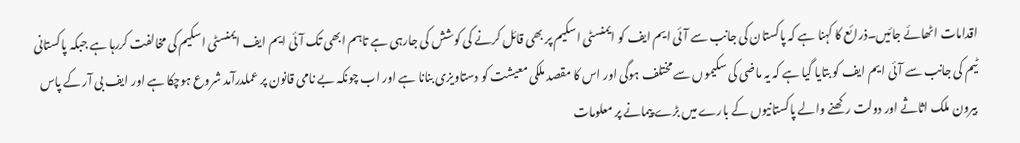اقدامات اٹھائے جائیں۔ذرائع کا کہنا ہے کہ پاکستان کی جانب سے آئی ایم ایف کو ایمنسٹی اسکیم پر بھی قائل کرنے کی کوشش کی جارہی ہے تاہم ابھی تک آئی ایم ایف ایمنسٹی اسکیم کی مخالفت کررہا ہے جبکہ پاکستانی ٹیم کی جانب سے آئی ایم ایف کو بتایا گیا ہے کہ یہ ماضی کی سکیموں سے مختلف ہوگی اور اس کا مقصد ملکی معیشت کو دستاویزی بنانا ہے اور اب چونکہ بے نامی قانون پر عملدرآمد شروع ہوچکا ہے اور ایف بی آر کے پاس بیرون ملک اثاثے اور دولت رکھنے والے پاکستانیوں کے بارے میں بڑے پیمانے پر معلومات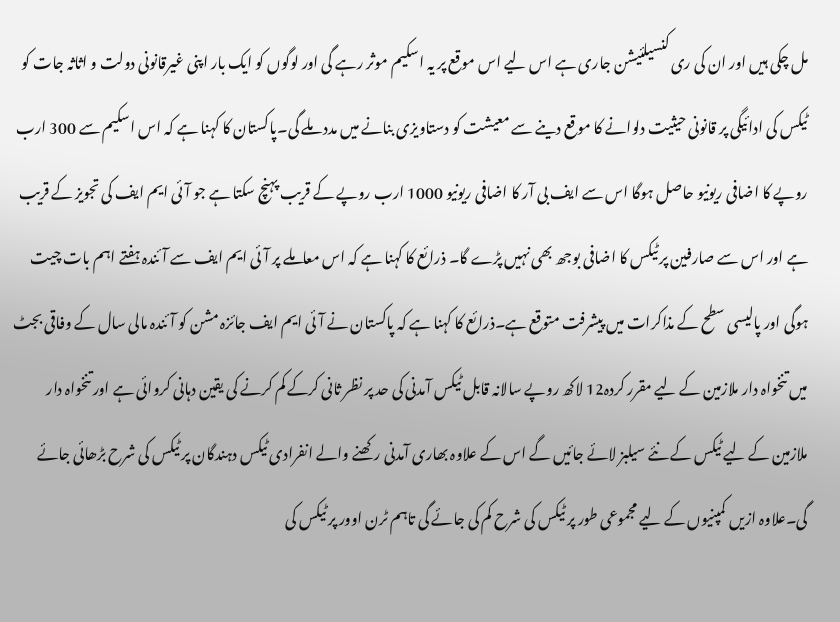مل چکی ہیں اور ان کی ری کنسیلئیشن جاری ہے اس لیے اس موقع پر یہ اسکیم موثر رہے گی اور لوگوں کو ایک بار اپنی غیرقانونی دولت و اثاثہ جات کو ٹیکس کی ادائیگی پر قانونی حیثیت دلوانے کا موقع دینے سے معیشت کو دستاویزی بنانے میں مدد ملے گی۔پاکستان کا کہنا ہے کہ اس اسکیم سے 300 ارب روپے کا اضافی ریونیو حاصل ہوگا اس سے ایف بی آر کا اضافی ریونیو 1000 ارب روپے کے قریب پہنچ سکتا ہے جو آئی ایم ایف کی تجویز کے قریب ہے اور اس سے صارفین پر ٹیکس کا اضافی بوجھ بھی نہیں پڑے گا۔ ذرائع کا کہنا ہے کہ اس معاملے پر آئی ایم ایف سے آئندہ ہفتے اہم بات چیت ہوگی اور پالیسی سطح کے مذاکرات میں پیشرفت متوقع ہے۔ذرائع کا کہنا ہے کہ پاکستان نے آئی ایم ایف جائزہ مشن کو آئندہ مالی سال کے وفاقی بجٹ میں تنخواہ دار ملازمین کے لیے مقرر کردہ12 لاکھ روپے سالانہ قابل ٹیکس آمدنی کی حد پر نظر ثانی کرکے کم کرنے کی یقین دہانی کروائی ہے اور تنخواہ دار ملازمین کے لیے ٹیکس کے نئے سیلبز لائے جائیں گے اس کے علاوہ بھاری آمدنی رکھنے والے انفرادی ٹیکس دہندگان پر ٹیکس کی شرح بڑھائی جائے گی۔علاوہ ازیں کمپنیوں کے لیے مجموعی طور پر ٹیکس کی شرح کم کی جائے گی تاہم ٹرن اوور پر ٹیکس کی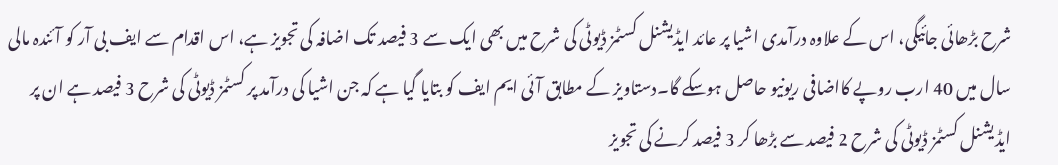شرح بڑھائی جائیگی، اس کے علاوہ درآمدی اشیا پر عائد ایڈیشنل کسٹمز ڈیوٹی کی شرح میں بھی ایک سے 3 فیصد تک اضافہ کی تجویز ہے، اس اقدام سے ایف بی آر کو آئندہ مالی سال میں 40 ارب روپے کااضافی ریونیو حاصل ہوسکے گا۔دستاویز کے مطابق آئی ایم ایف کو بتایا گیا ہے کہ جن اشیا کی درآمد پر کسٹمز ڈیوٹی کی شرح 3 فیصد ہے ان پر ایڈیشنل کسٹمز ڈیوٹی کی شرح 2 فیصد سے بڑھا کر 3 فیصد کرنے کی تجویز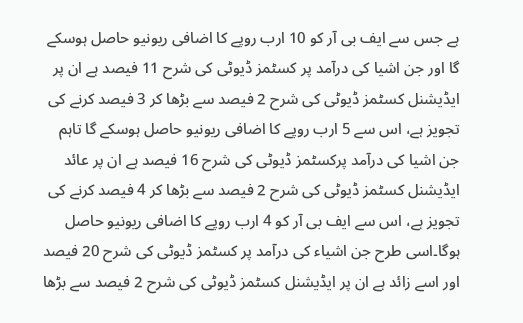ہے جس سے ایف بی آر کو 10 ارب روپے کا اضافی ریونیو حاصل ہوسکے گا اور جن اشیا کی درآمد پر کسٹمز ڈیوٹی کی شرح 11 فیصد ہے ان پر ایڈیشنل کسٹمز ڈیوٹی کی شرح 2 فیصد سے بڑھا کر 3 فیصد کرنے کی تجویز ہے، اس سے 5 ارب روپے کا اضافی ریونیو حاصل ہوسکے گا تاہم جن اشیا کی درآمد پرکسٹمز ڈیوٹی کی شرح 16 فیصد ہے ان پر عائد ایڈیشنل کسٹمز ڈیوٹی کی شرح 2 فیصد سے بڑھا کر 4 فیصد کرنے کی تجویز ہے، اس سے ایف بی آر کو 4 ارب روپے کا اضافی ریونیو حاصل ہوگا۔اسی طرح جن اشیاء کی درآمد پر کسٹمز ڈیوٹی کی شرح 20 فیصد اور اسے زائد ہے ان پر ایڈیشنل کسٹمز ڈیوٹی کی شرح 2 فیصد سے بڑھا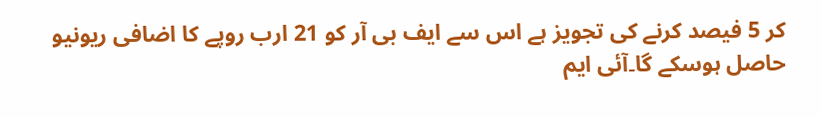کر 5 فیصد کرنے کی تجویز ہے اس سے ایف بی آر کو 21 ارب روپے کا اضافی ریونیو حاصل ہوسکے گا۔آئی ایم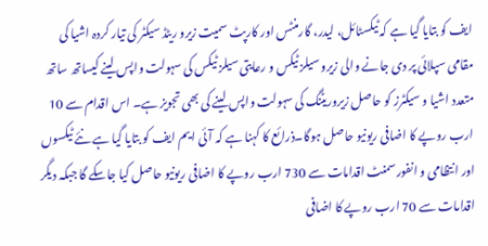ایف کو بتایا گیا ہے کہ ٹیکسٹائل، لیدر، گارمنٹس اور کارپٹ سمیت زیرو ریٹڈ سیکٹر کی تیار کردہ اشیا کی مقامی سپلائی پر دی جانے والی زیرو سیلز ٹیکس و رعایتی سیلز ٹیکس کی سہولت واپس لینے کیساتھ ساتھ متعدد اشیا و سیکٹرز کو حاصل زیروریٹنگ کی سہولت واپس لینے کی بھی تجویز ہے۔ اس اقدام سے 10 ارب روپے کا اضافی ریونیو حاصل ہوگا۔ذرائع کا کہنا ہے کہ آئی ایم ایف کو بتایا گیا ہے نئے ٹیکسوں اور انتظامی و انفورسمنٹ اقدامات سے 730 ارب روپے کا اضافی ریونیو حاصل کیا جاسکے گا جبکہ دیگر اقدامات سے 70 ارب روپے کا اضافی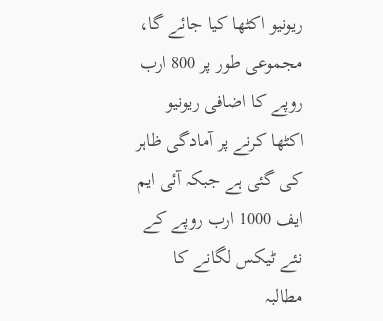ریونیو اکٹھا کیا جائے گا، مجموعی طور پر 800 ارب روپے کا اضافی ریونیو اکٹھا کرنے پر آمادگی ظاہر کی گئی ہے جبکہ آئی ایم ایف 1000 ارب روپے کے نئے ٹیکس لگانے کا مطالبہ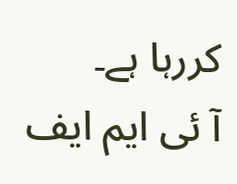کررہا ہے۔
آ ئی ایم ایف